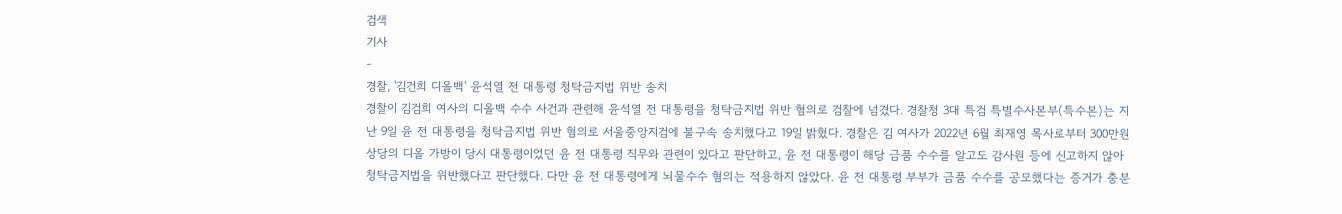검색
기사
-
경찰, '김건희 디올백' 윤석열 전 대통령 청탁금지법 위반 송치
경찰이 김검희 여사의 디올백 수수 사건과 관련해 윤석열 전 대통령을 청탁금지법 위반 혐의로 검찰에 넘겼다. 경찰청 3대 특검 특별수사본부(특수본)는 지난 9일 윤 전 대통령을 청탁금지법 위반 혐의로 서울중앙지검에 불구속 송치했다고 19일 밝혔다. 경찰은 김 여사가 2022년 6월 최재영 목사로부터 300만원 상당의 디올 가방이 당시 대통령이었던 윤 전 대통령 직무와 관련이 있다고 판단하고, 윤 전 대통령이 해당 금품 수수를 알고도 감사원 등에 신고하지 않아 청탁금지법을 위반했다고 판단했다. 다만 윤 전 대통령에게 뇌물수수 혐의는 적용하지 않았다. 윤 전 대통령 부부가 금품 수수를 공모했다는 증거가 충분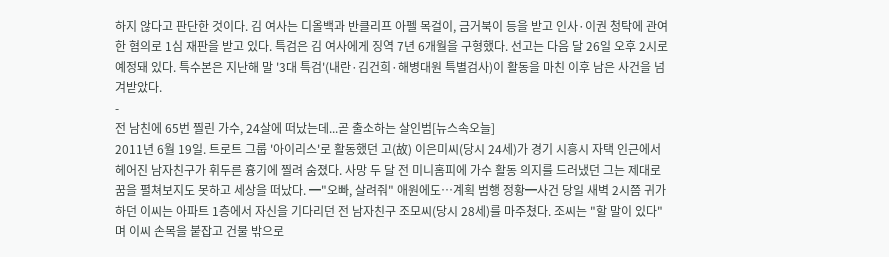하지 않다고 판단한 것이다. 김 여사는 디올백과 반클리프 아펠 목걸이, 금거북이 등을 받고 인사·이권 청탁에 관여한 혐의로 1심 재판을 받고 있다. 특검은 김 여사에게 징역 7년 6개월을 구형했다. 선고는 다음 달 26일 오후 2시로 예정돼 있다. 특수본은 지난해 말 '3대 특검'(내란·김건희·해병대원 특별검사)이 활동을 마친 이후 남은 사건을 넘겨받았다.
-
전 남친에 65번 찔린 가수, 24살에 떠났는데...곧 출소하는 살인범[뉴스속오늘]
2011년 6월 19일. 트로트 그룹 '아이리스'로 활동했던 고(故) 이은미씨(당시 24세)가 경기 시흥시 자택 인근에서 헤어진 남자친구가 휘두른 흉기에 찔려 숨졌다. 사망 두 달 전 미니홈피에 가수 활동 의지를 드러냈던 그는 제대로 꿈을 펼쳐보지도 못하고 세상을 떠났다. ━"오빠, 살려줘" 애원에도…계획 범행 정황━사건 당일 새벽 2시쯤 귀가하던 이씨는 아파트 1층에서 자신을 기다리던 전 남자친구 조모씨(당시 28세)를 마주쳤다. 조씨는 "할 말이 있다"며 이씨 손목을 붙잡고 건물 밖으로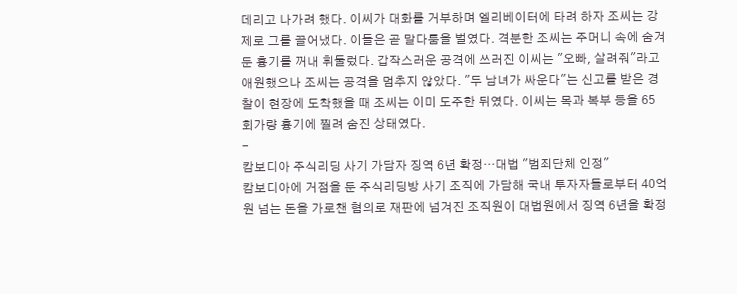데리고 나가려 했다. 이씨가 대화를 거부하며 엘리베이터에 타려 하자 조씨는 강제로 그를 끌어냈다. 이들은 곧 말다툼을 벌였다. 격분한 조씨는 주머니 속에 숨겨둔 흉기를 꺼내 휘둘렀다. 갑작스러운 공격에 쓰러진 이씨는 "오빠, 살려줘"라고 애원했으나 조씨는 공격을 멈추지 않았다. "두 남녀가 싸운다"는 신고를 받은 경찰이 현장에 도착했을 때 조씨는 이미 도주한 뒤였다. 이씨는 목과 복부 등을 65회가량 흉기에 찔려 숨진 상태였다.
-
캄보디아 주식리딩 사기 가담자 징역 6년 확정…대법 "범죄단체 인정"
캄보디아에 거점을 둔 주식리딩방 사기 조직에 가담해 국내 투자자들로부터 40억원 넘는 돈을 가로챈 혐의로 재판에 넘겨진 조직원이 대법원에서 징역 6년을 확정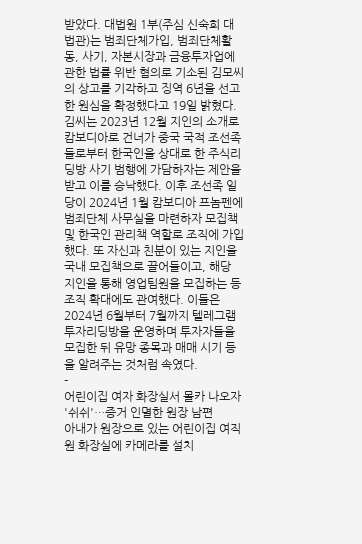받았다. 대법원 1부(주심 신숙희 대법관)는 범죄단체가입, 범죄단체활동, 사기, 자본시장과 금융투자업에 관한 법률 위반 혐의로 기소된 김모씨의 상고를 기각하고 징역 6년을 선고한 원심을 확정했다고 19일 밝혔다. 김씨는 2023년 12월 지인의 소개로 캄보디아로 건너가 중국 국적 조선족들로부터 한국인을 상대로 한 주식리딩방 사기 범행에 가담하자는 제안을 받고 이를 승낙했다. 이후 조선족 일당이 2024년 1월 캄보디아 프놈펜에 범죄단체 사무실을 마련하자 모집책 및 한국인 관리책 역할로 조직에 가입했다. 또 자신과 친분이 있는 지인을 국내 모집책으로 끌어들이고, 해당 지인을 통해 영업팀원을 모집하는 등 조직 확대에도 관여했다. 이들은 2024년 6월부터 7월까지 텔레그램 투자리딩방을 운영하며 투자자들을 모집한 뒤 유망 종목과 매매 시기 등을 알려주는 것처럼 속였다.
-
어린이집 여자 화장실서 몰카 나오자 '쉬쉬'…증거 인멸한 원장 남편
아내가 원장으로 있는 어린이집 여직원 화장실에 카메라를 설치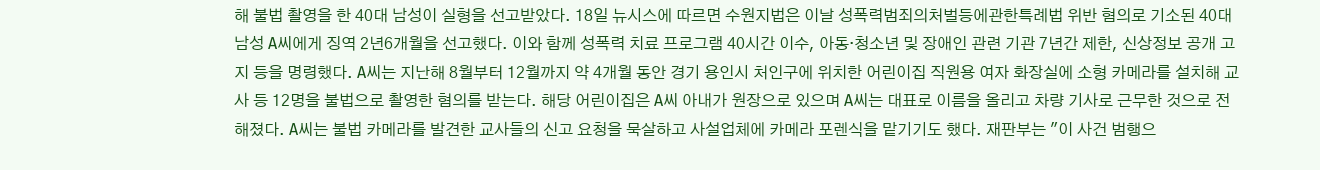해 불법 촬영을 한 40대 남성이 실형을 선고받았다. 18일 뉴시스에 따르면 수원지법은 이날 성폭력범죄의처벌등에관한특례법 위반 혐의로 기소된 40대 남성 A씨에게 징역 2년6개월을 선고했다. 이와 함께 성폭력 치료 프로그램 40시간 이수, 아동·청소년 및 장애인 관련 기관 7년간 제한, 신상정보 공개 고지 등을 명령했다. A씨는 지난해 8월부터 12월까지 약 4개월 동안 경기 용인시 처인구에 위치한 어린이집 직원용 여자 화장실에 소형 카메라를 설치해 교사 등 12명을 불법으로 촬영한 혐의를 받는다. 해당 어린이집은 A씨 아내가 원장으로 있으며 A씨는 대표로 이름을 올리고 차량 기사로 근무한 것으로 전해졌다. A씨는 불법 카메라를 발견한 교사들의 신고 요청을 묵살하고 사설업체에 카메라 포렌식을 맡기기도 했다. 재판부는 "이 사건 범행으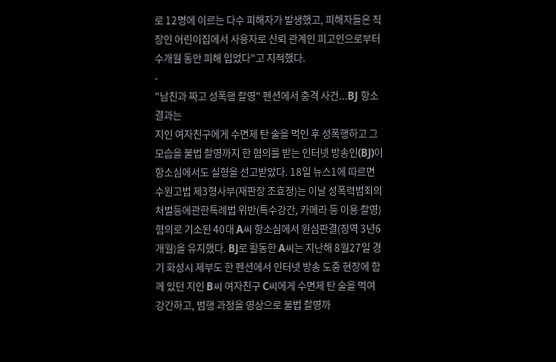로 12명에 이르는 다수 피해자가 발생했고, 피해자들은 직장인 어린이집에서 사용자로 신뢰 관계인 피고인으로부터 수개월 동안 피해 입었다"고 지적했다.
-
"남친과 짜고 성폭행 촬영" 펜션에서 충격 사건...BJ 항소 결과는
지인 여자친구에게 수면제 탄 술을 먹인 후 성폭행하고 그 모습을 불법 촬영까지 한 혐의를 받는 인터넷 방송인(BJ)이 항소심에서도 실형을 선고받았다. 18일 뉴스1에 따르면 수원고법 제3형사부(재판장 조효정)는 이날 성폭력범죄의처벌등에관한특례법 위반(특수강간, 카메라 등 이용 촬영) 혐의로 기소된 40대 A씨 항소심에서 원심판결(징역 3년6개월)을 유지했다. BJ로 활동한 A씨는 지난해 8월27일 경기 화성시 제부도 한 펜션에서 인터넷 방송 도중 현장에 함께 있던 지인 B씨 여자친구 C씨에게 수면제 탄 술을 먹여 강간하고, 범행 과정을 영상으로 불법 촬영까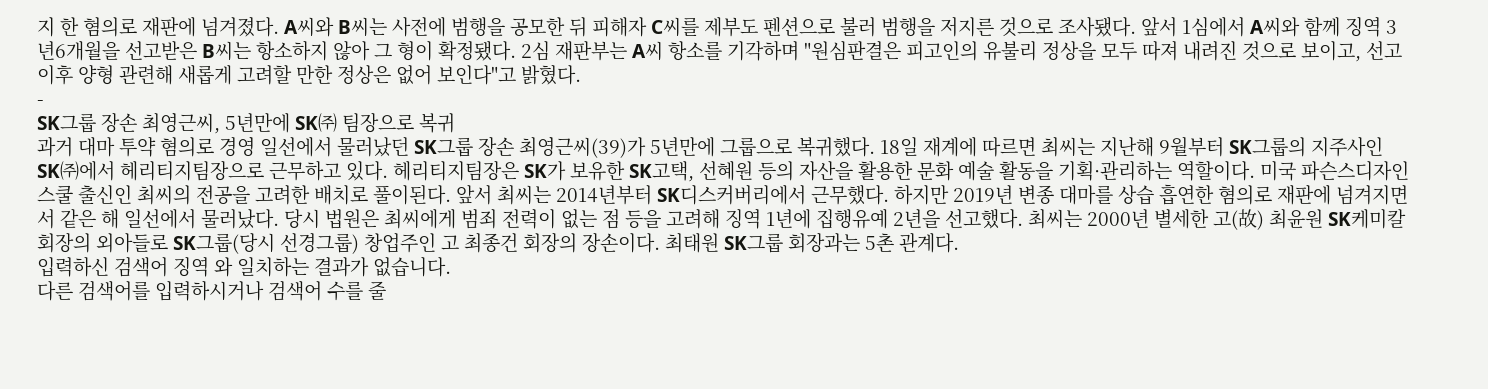지 한 혐의로 재판에 넘겨졌다. A씨와 B씨는 사전에 범행을 공모한 뒤 피해자 C씨를 제부도 펜션으로 불러 범행을 저지른 것으로 조사됐다. 앞서 1심에서 A씨와 함께 징역 3년6개월을 선고받은 B씨는 항소하지 않아 그 형이 확정됐다. 2심 재판부는 A씨 항소를 기각하며 "원심판결은 피고인의 유불리 정상을 모두 따져 내려진 것으로 보이고, 선고 이후 양형 관련해 새롭게 고려할 만한 정상은 없어 보인다"고 밝혔다.
-
SK그룹 장손 최영근씨, 5년만에 SK㈜ 팀장으로 복귀
과거 대마 투약 혐의로 경영 일선에서 물러났던 SK그룹 장손 최영근씨(39)가 5년만에 그룹으로 복귀했다. 18일 재계에 따르면 최씨는 지난해 9월부터 SK그룹의 지주사인 SK㈜에서 헤리티지팀장으로 근무하고 있다. 헤리티지팀장은 SK가 보유한 SK고택, 선혜원 등의 자산을 활용한 문화 예술 활동을 기획·관리하는 역할이다. 미국 파슨스디자인스쿨 출신인 최씨의 전공을 고려한 배치로 풀이된다. 앞서 최씨는 2014년부터 SK디스커버리에서 근무했다. 하지만 2019년 변종 대마를 상습 흡연한 혐의로 재판에 넘겨지면서 같은 해 일선에서 물러났다. 당시 법원은 최씨에게 범죄 전력이 없는 점 등을 고려해 징역 1년에 집행유예 2년을 선고했다. 최씨는 2000년 별세한 고(故) 최윤원 SK케미칼 회장의 외아들로 SK그룹(당시 선경그룹) 창업주인 고 최종건 회장의 장손이다. 최태원 SK그룹 회장과는 5촌 관계다.
입력하신 검색어 징역 와 일치하는 결과가 없습니다.
다른 검색어를 입력하시거나 검색어 수를 줄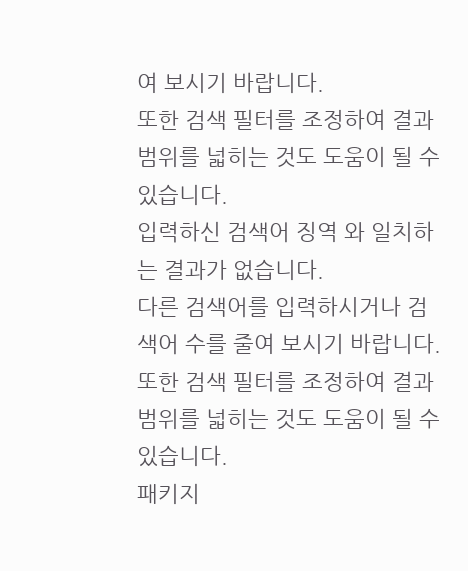여 보시기 바랍니다.
또한 검색 필터를 조정하여 결과 범위를 넓히는 것도 도움이 될 수 있습니다.
입력하신 검색어 징역 와 일치하는 결과가 없습니다.
다른 검색어를 입력하시거나 검색어 수를 줄여 보시기 바랍니다.
또한 검색 필터를 조정하여 결과 범위를 넓히는 것도 도움이 될 수 있습니다.
패키지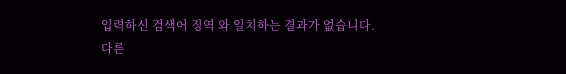입력하신 검색어 징역 와 일치하는 결과가 없습니다.
다른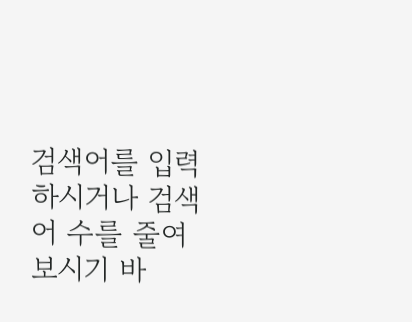검색어를 입력하시거나 검색어 수를 줄여 보시기 바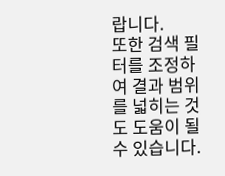랍니다.
또한 검색 필터를 조정하여 결과 범위를 넓히는 것도 도움이 될 수 있습니다.